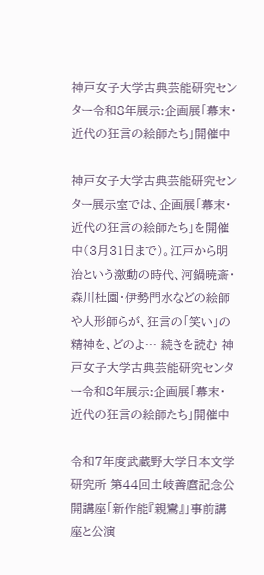神戸女子大学古典芸能研究センター令和8年展示:企画展「幕末・近代の狂言の絵師たち」開催中

神戸女子大学古典芸能研究センター展示室では、企画展「幕末・近代の狂言の絵師たち」を開催中(3月31日まで)。江戸から明治という激動の時代、河鍋暁斎・森川杜園・伊勢門水などの絵師や人形師らが、狂言の「笑い」の精神を、どのよ… 続きを読む 神戸女子大学古典芸能研究センター令和8年展示:企画展「幕末・近代の狂言の絵師たち」開催中

令和7年度武蔵野大学日本文学研究所 第44回土岐善麿記念公開講座「新作能『親鸞』」事前講座と公演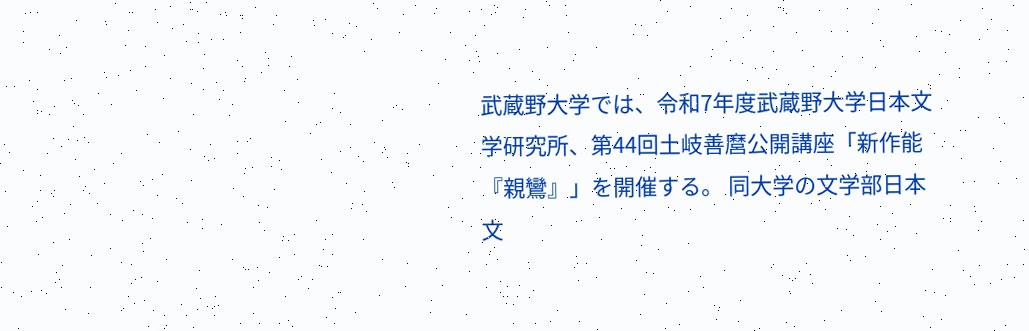武蔵野大学では、令和7年度武蔵野大学日本文学研究所、第44回土岐善麿公開講座「新作能『親鸞』」を開催する。 同大学の文学部日本文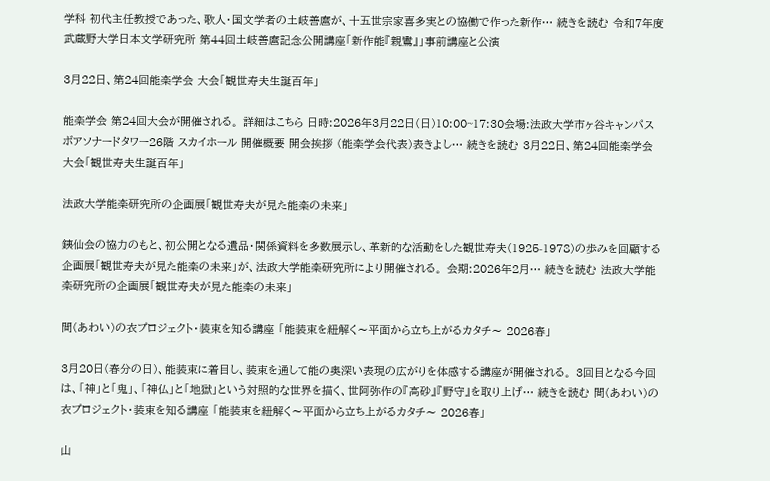学科 初代主任教授であった、歌人・国文学者の土岐善麿が、十五世宗家喜多実との協働で作った新作… 続きを読む 令和7年度武蔵野大学日本文学研究所 第44回土岐善麿記念公開講座「新作能『親鸞』」事前講座と公演

3月22日、第24回能楽学会 大会「観世寿夫生誕百年」

能楽学会 第24回大会が開催される。 詳細はこちら 日時:2026年3月22日(日)10:00~17:30会場:法政大学市ヶ谷キャンパスボアソナードタワー26階 スカイホール 開催概要 開会挨拶 (能楽学会代表)表きよし… 続きを読む 3月22日、第24回能楽学会 大会「観世寿夫生誕百年」

法政大学能楽研究所の企画展「観世寿夫が見た能楽の未来」

銕仙会の協力のもと、初公開となる遺品・関係資料を多数展示し、革新的な活動をした観世寿夫(1925-1978)の歩みを回顧する企画展「観世寿夫が見た能楽の未来」が、法政大学能楽研究所により開催される。 会期:2026年2月… 続きを読む 法政大学能楽研究所の企画展「観世寿夫が見た能楽の未来」

間(あわい)の衣プロジェクト・装束を知る講座 「能装束を紐解く〜平面から立ち上がるカタチ〜 2026春」

3月20日(春分の日)、能装束に着目し、装束を通して能の奥深い表現の広がりを体感する講座が開催される。 3回目となる今回は、「神」と「鬼」、「神仏」と「地獄」という対照的な世界を描く、世阿弥作の『高砂』『野守』を取り上げ… 続きを読む 間(あわい)の衣プロジェクト・装束を知る講座 「能装束を紐解く〜平面から立ち上がるカタチ〜 2026春」

山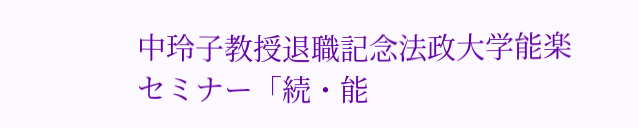中玲子教授退職記念法政大学能楽セミナー「続・能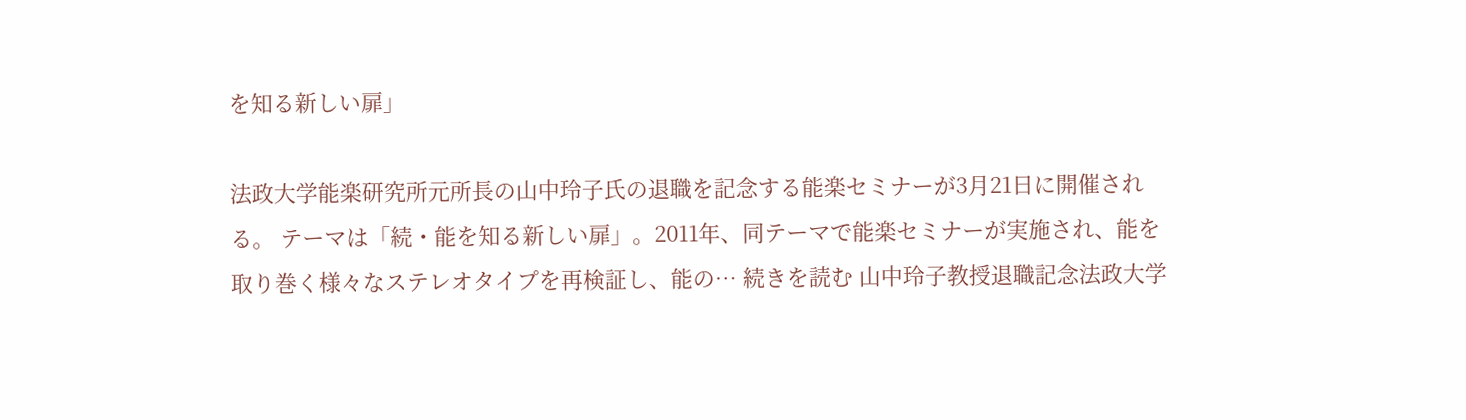を知る新しい扉」

法政大学能楽研究所元所長の山中玲子氏の退職を記念する能楽セミナーが3月21日に開催される。 テーマは「続・能を知る新しい扉」。2011年、同テーマで能楽セミナーが実施され、能を取り巻く様々なステレオタイプを再検証し、能の… 続きを読む 山中玲子教授退職記念法政大学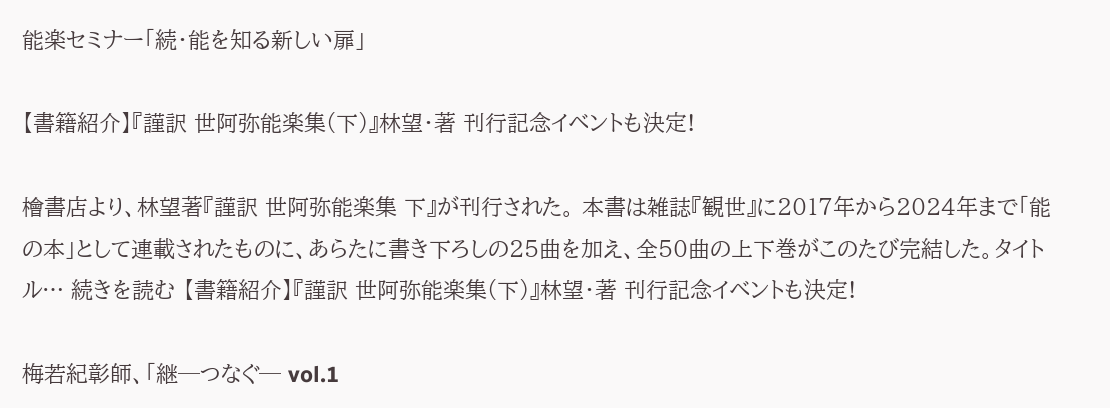能楽セミナー「続・能を知る新しい扉」

【書籍紹介】『謹訳 世阿弥能楽集(下)』林望・著 刊行記念イベントも決定!

檜書店より、林望著『謹訳 世阿弥能楽集 下』が刊行された。 本書は雑誌『観世』に2017年から2024年まで「能の本」として連載されたものに、あらたに書き下ろしの25曲を加え、全50曲の上下巻がこのたび完結した。タイトル… 続きを読む 【書籍紹介】『謹訳 世阿弥能楽集(下)』林望・著 刊行記念イベントも決定!

梅若紀彰師、「継─つなぐ─ vol.1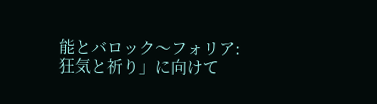能とバロック〜フォリア:狂気と祈り」に向けて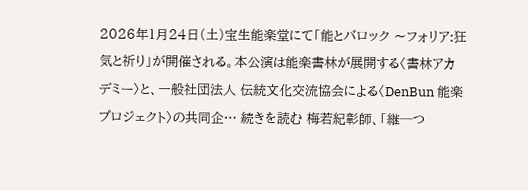2026年1月24日(土)宝生能楽堂にて「能とバロック 〜フォリア:狂気と祈り」が開催される。本公演は能楽書林が展開する〈書林アカデミー〉と、一般社団法人 伝統文化交流協会による〈DenBun 能楽プロジェクト〉の共同企… 続きを読む 梅若紀彰師、「継─つ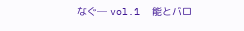なぐ─ vol.1  能とバロ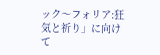ック〜フォリア:狂気と祈り」に向けて